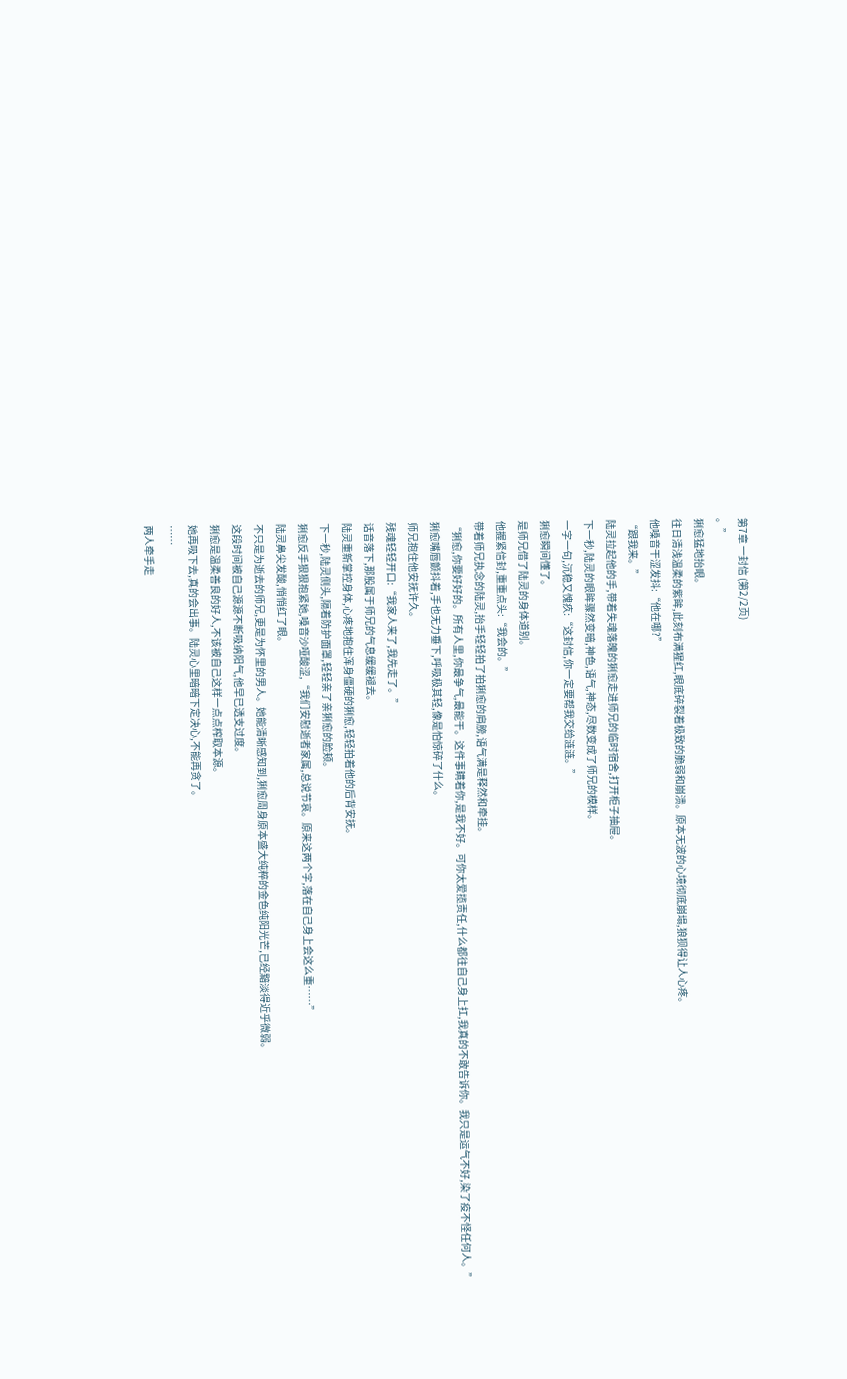第7章 一封信 (第2/2页)
。”
猁愈猛地抬眼。
往日清浅温柔的紫眸,此刻布满猩红,眼底碎裂着极致的脆弱和崩溃。原本无波的心境彻底崩塌,狼狈得让人心疼。
他嗓音干涩发抖:“他在哪?”
“跟我来。”
陆灵拉起他的手,带着失魂落魄的猁愈走进师兄的临时宿舍,打开柜子抽屉。
下一秒,陆灵的眼眸骤然变暗,神色,语气,神态,尽数变成了师兄的模样。
一字一句,沉稳又愧疚:“这封信,你一定要帮我交给涟涟。”
猁愈瞬间懂了。
是师兄借了陆灵的身体道别。
他握紧信封,重重点头:“我会的。”
带着师兄执念的陆灵,抬手轻轻拍了拍猁愈的肩膀,语气满是释然和牵挂。
“猁愈,你要好好的。所有人里,你最争气,最能干。这件事瞒着你,是我不好。可你太爱揽责任,什么都往自己身上扛,我真的不敢告诉你。我只是运气不好,染了疫不怪任何人。”
猁愈嘴唇颤抖着,手也无力垂下,呼吸极其轻,像是怕惊碎了什么。
师兄抱住他安抚许久。
残魂轻轻开口:“我家人来了,我先走了。”
话音落下,那股属于师兄的气息缓缓褪去。
陆灵重新掌控身体,心疼地抱住浑身僵硬的猁愈,轻轻拍着他的后背安抚。
下一秒,陆灵侧头,隔着防护面罩,轻轻亲了亲猁愈的脸颊。
猁愈反手狠狠抱紧她,嗓音沙哑酸涩,“我们安慰逝者家属,总说节哀。原来这两个字,落在自己身上会这么重……”
陆灵鼻尖发酸,悄悄红了眼。
不只是为逝去的师兄,更是为怀里的男人。她能清晰感知到,猁愈周身原本盛大纯粹的金色纯阳光芒,已经黯淡得近乎微弱。
这段时间被自己源源不断吸纳阳气,他早已透支过度。
猁愈是温柔善良的好人,不该被自己这样一点点榨取本源。
她再吸下去,真的会出事。陆灵心里暗暗下定决心,不能再贪了。
……
两人牵手走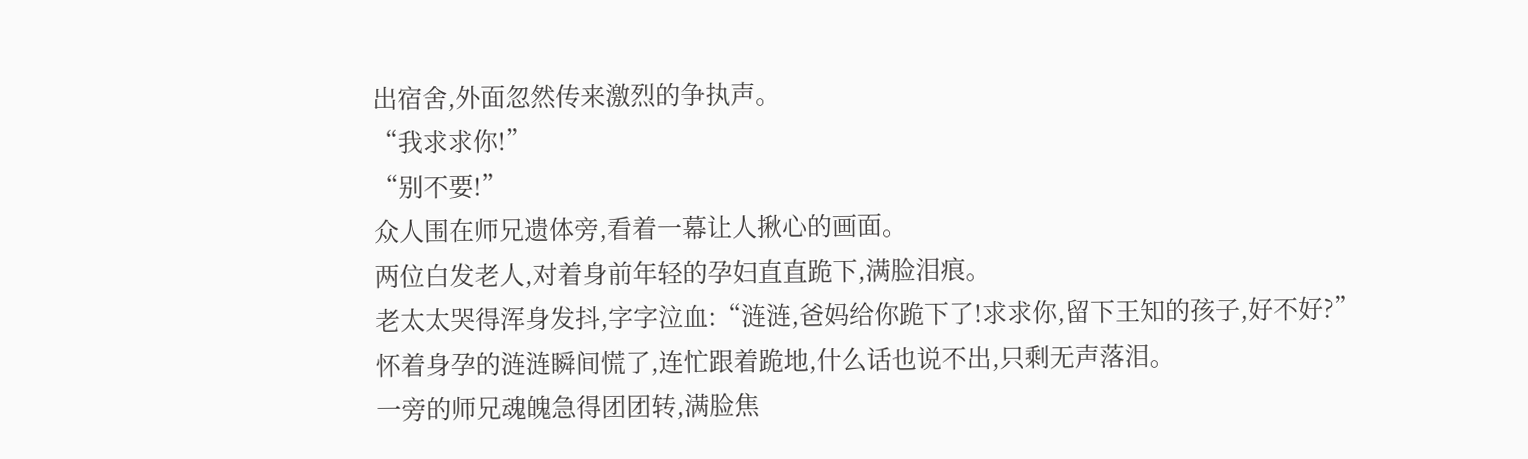出宿舍,外面忽然传来激烈的争执声。
“我求求你!”
“别不要!”
众人围在师兄遗体旁,看着一幕让人揪心的画面。
两位白发老人,对着身前年轻的孕妇直直跪下,满脸泪痕。
老太太哭得浑身发抖,字字泣血:“涟涟,爸妈给你跪下了!求求你,留下王知的孩子,好不好?”
怀着身孕的涟涟瞬间慌了,连忙跟着跪地,什么话也说不出,只剩无声落泪。
一旁的师兄魂魄急得团团转,满脸焦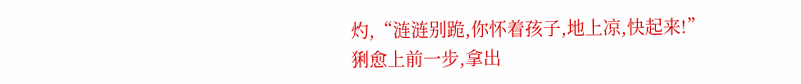灼,“涟涟别跪,你怀着孩子,地上凉,快起来!”
猁愈上前一步,拿出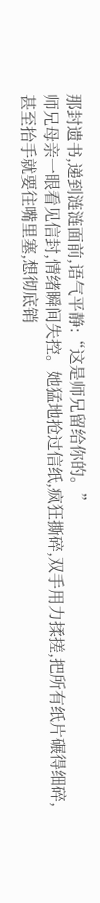那封遗书,递到涟涟面前,语气平静:“这是师兄留给你的。”
师兄母亲一眼看见信封,情绪瞬间失控。她猛地抢过信纸,疯狂撕碎,双手用力揉搓,把所有纸片碾得细碎,甚至抬手就要往嘴里塞,想彻底销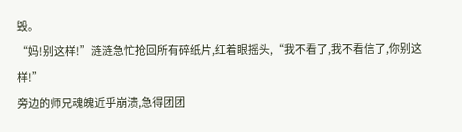毁。
“妈!别这样!”涟涟急忙抢回所有碎纸片,红着眼摇头,“我不看了,我不看信了,你别这样!”
旁边的师兄魂魄近乎崩溃,急得团团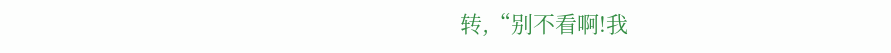转,“别不看啊!我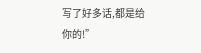写了好多话,都是给你的!”